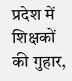प्रदेश में शिक्षकों की गुहार,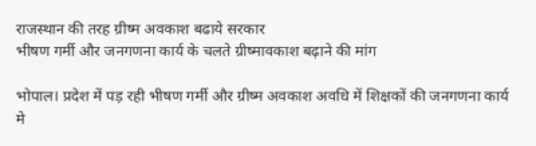राजस्थान की तरह ग्रीष्म अवकाश बढाये सरकार
भीषण गर्मी और जनगणना कार्य के चलते ग्रीष्मावकाश बढ़ाने की मांग

भोपाल। प्रदेश में पड़ रही भीषण गर्मी और ग्रीष्म अवकाश अवधि में शिक्षकों की जनगणना कार्य मे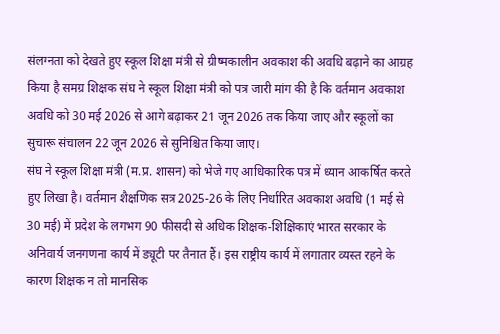संलग्नता को देखते हुए स्कूल शिक्षा मंत्री से ग्रीष्मकालीन अवकाश की अवधि बढ़ाने का आग्रह किया है समग्र शिक्षक संघ ने स्कूल शिक्षा मंत्री को पत्र जारी मांग की है कि वर्तमान अवकाश अवधि को 30 मई 2026 से आगे बढ़ाकर 21 जून 2026 तक किया जाए और स्कूलों का सुचारू संचालन 22 जून 2026 से सुनिश्चित किया जाए।
संघ ने स्कूल शिक्षा मंत्री (म.प्र. शासन) को भेजे गए आधिकारिक पत्र में ध्यान आकर्षित करते हुए लिखा है। वर्तमान शैक्षणिक सत्र 2025-26 के लिए निर्धारित अवकाश अवधि (1 मई से 30 मई) में प्रदेश के लगभग 90 फीसदी से अधिक शिक्षक-शिक्षिकाएं भारत सरकार के अनिवार्य जनगणना कार्य में ड्यूटी पर तैनात हैं। इस राष्ट्रीय कार्य में लगातार व्यस्त रहने के कारण शिक्षक न तो मानसिक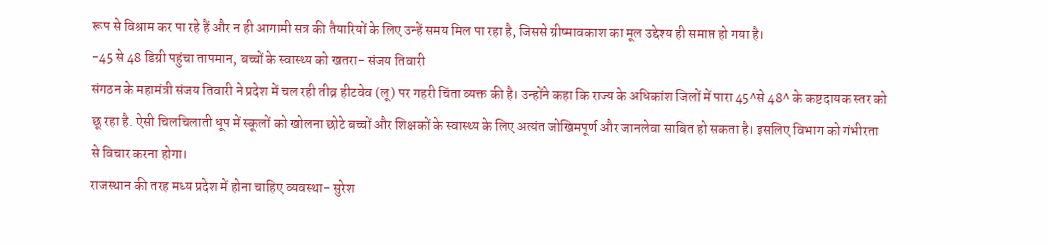रूप से विश्राम कर पा रहे हैं और न ही आगामी सत्र की तैयारियों के लिए उन्हें समय मिल पा रहा है, जिससे ग्रीष्मावकाश का मूल उद्देश्य ही समाप्त हो गया है।
-45 से 48 डिग्री पहुंचा तापमान, बच्चों के स्वास्थ्य को खतरा- संजय तिवारी
संगठन के महामंत्री संजय तिवारी ने प्रदेश में चल रही तीव्र हीटवेव (लू) पर गहरी चिंता व्यक्त की है। उन्होंने कहा कि राज्य के अधिकांश जिलों में पारा 45^से 48^ के कष्टदायक स्तर को छू रहा है. ऐसी चिलचिलाती धूप में स्कूलों को खोलना छोटे बच्चों और शिक्षकों के स्वास्थ्य के लिए अत्यंत जोखिमपूर्ण और जानलेवा साबित हो सकता है। इसलिए विभाग को गंभीरता से विचार करना होगा।
राजस्थान की तरह मध्य प्रदेश में होना चाहिए व्यवस्था- सुरेश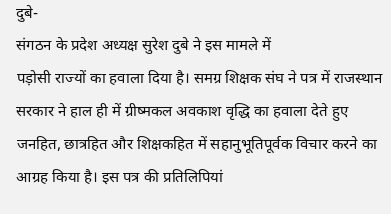दुबे-
संगठन के प्रदेश अध्यक्ष सुरेश दुबे ने इस मामले में
पड़ोसी राज्यों का हवाला दिया है। समग्र शिक्षक संघ ने पत्र में राजस्थान सरकार ने हाल ही में ग्रीष्मकल अवकाश वृद्धि का हवाला देते हुए जनहित, छात्रहित और शिक्षकहित में सहानुभूतिपूर्वक विचार करने का आग्रह किया है। इस पत्र की प्रतिलिपियां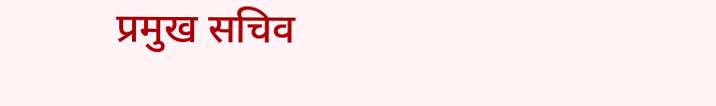प्रमुख सचिव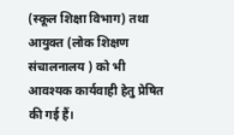(स्कूल शिक्षा विभाग) तथा आयुक्त (लोक शिक्षण संचालनालय ) को भी आवश्यक कार्यवाही हेतु प्रेषित की गई हैं।